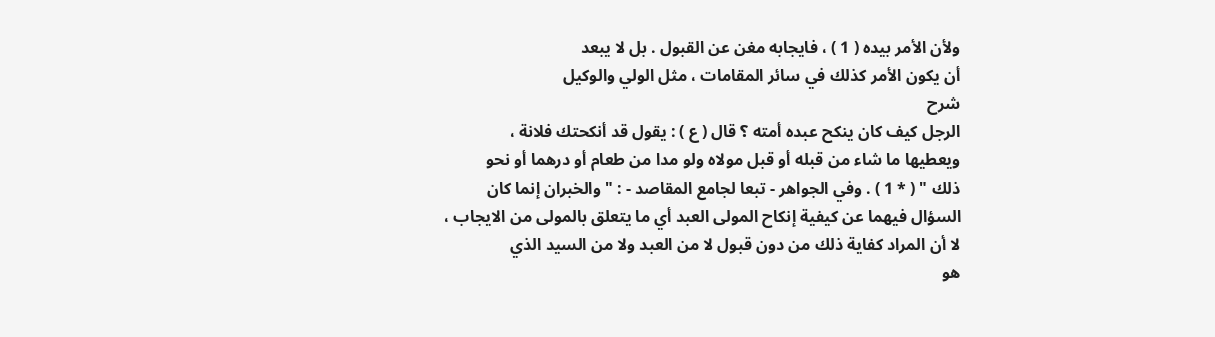ولأن الأمر بيده ( 1 ) ، فايجابه مغن عن القبول . بل لا يبعد
أن يكون الأمر كذلك في سائر المقامات ، مثل الولي والوكيل
شرح
الرجل كيف كان ينكح عبده أمته ؟ قال ( ع ) : يقول قد أنكحتك فلانة ،
ويعطيها ما شاء من قبله أو قبل مولاه ولو مدا من طعام أو درهما أو نحو
ذلك " ( * 1 ) . وفي الجواهر - تبعا لجامع المقاصد - : " والخبران إنما كان
السؤال فيهما عن كيفية إنكاح المولى العبد أي ما يتعلق بالمولى من الايجاب ،
لا أن المراد كفاية ذلك من دون قبول لا من العبد ولا من السيد الذي
هو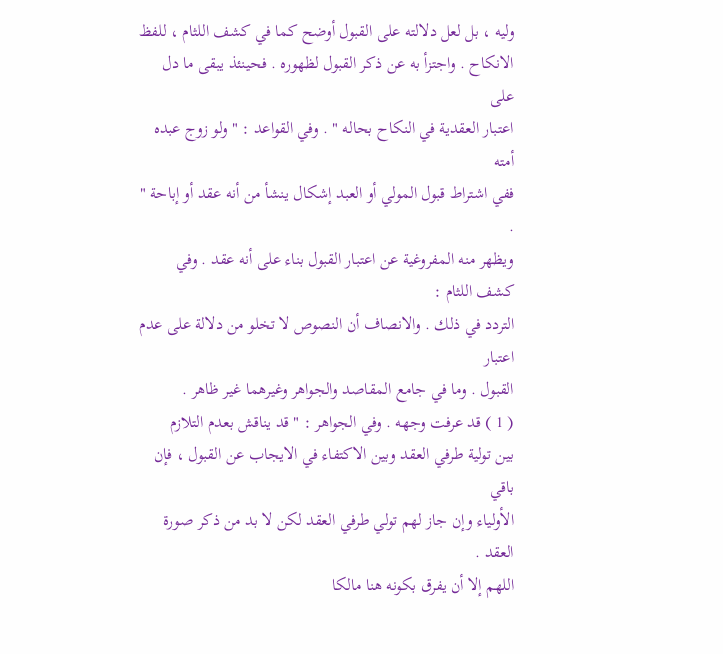وليه ، بل لعل دلالته على القبول أوضح كما في كشف اللثام ، للفظ
الانكاح . واجتزأ به عن ذكر القبول لظهوره . فحينئذ يبقى ما دل على
اعتبار العقدية في النكاح بحاله " . وفي القواعد : " ولو زوج عبده أمته
ففي اشتراط قبول المولي أو العبد إشكال ينشأ من أنه عقد أو إباحة " .
ويظهر منه المفروغية عن اعتبار القبول بناء على أنه عقد . وفي كشف اللثام :
التردد في ذلك . والانصاف أن النصوص لا تخلو من دلالة على عدم اعتبار
القبول . وما في جامع المقاصد والجواهر وغيرهما غير ظاهر .
( 1 ) قد عرفت وجهه . وفي الجواهر : " قد يناقش بعدم التلازم
بين تولية طرفي العقد وبين الاكتفاء في الايجاب عن القبول ، فإن باقي
الأولياء وإن جاز لهم تولي طرفي العقد لكن لا بد من ذكر صورة العقد .
اللهم إلا أن يفرق بكونه هنا مالكا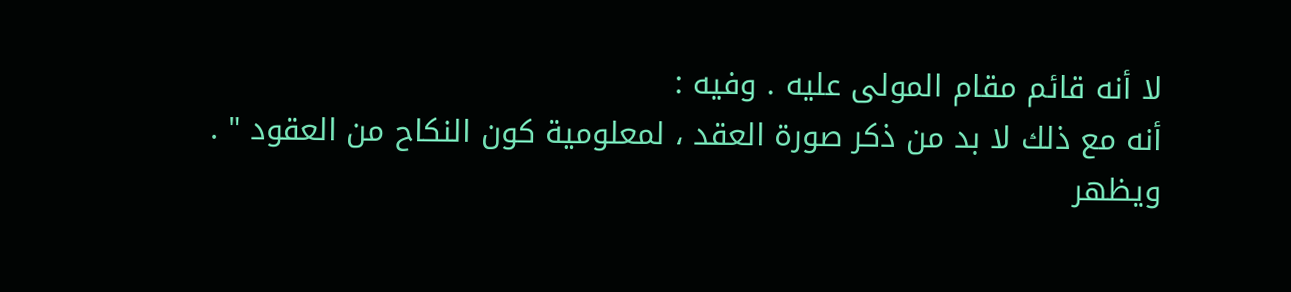لا أنه قائم مقام المولى عليه . وفيه :
أنه مع ذلك لا بد من ذكر صورة العقد ، لمعلومية كون النكاح من العقود " .
ويظهر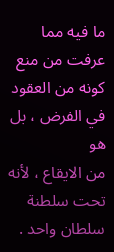ما فيه مما عرفت من منع كونه من العقود في الفرض ، بل هو
من الايقاع ، لأنه تحت سلطنة سلطان واحد .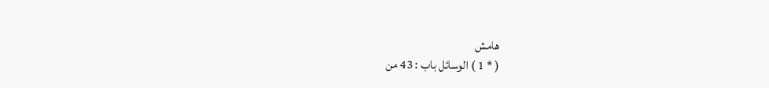هامش
( * 1 ) الوسائل باب : 43 من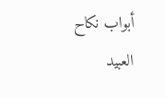أبواب نكاح العبيد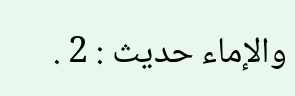والإماء حديث : 2 .